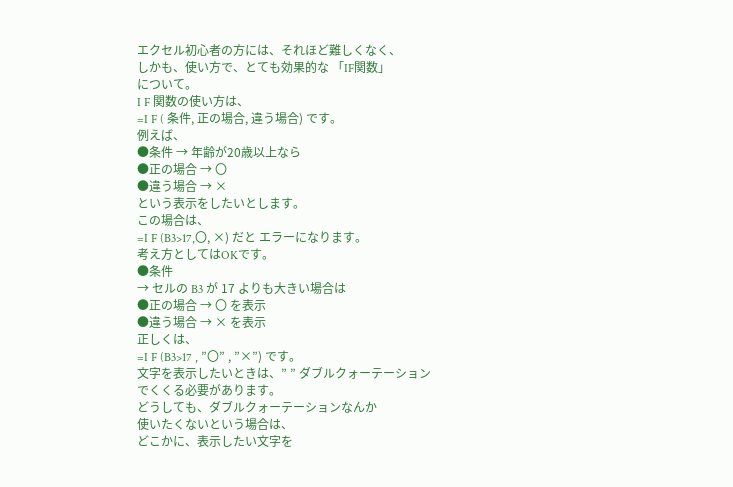エクセル初心者の方には、それほど難しくなく、
しかも、使い方で、とても効果的な 「IF関数」
について。
I F 関数の使い方は、
=I F ( 条件, 正の場合, 違う場合) です。
例えば、
●条件 → 年齢が20歳以上なら
●正の場合 → 〇
●違う場合 → ×
という表示をしたいとします。
この場合は、
=I F (B3>17,〇, ×) だと エラーになります。
考え方としてはOKです。
●条件
→ セルの B3 が 17 よりも大きい場合は
●正の場合 → 〇 を表示
●違う場合 → × を表示
正しくは、
=I F (B3>17 , ”〇” , ”×”) です。
文字を表示したいときは、” ” ダブルクォーテーション
でくくる必要があります。
どうしても、ダブルクォーテーションなんか
使いたくないという場合は、
どこかに、表示したい文字を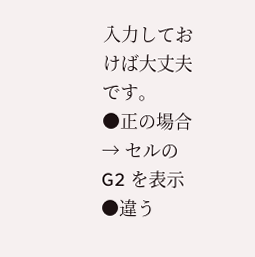入力しておけば大丈夫です。
●正の場合 → セルの G2 を表示
●違う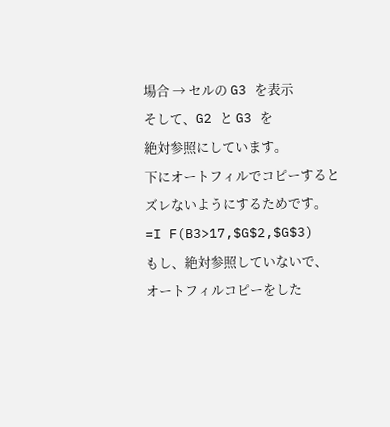場合 → セルの G3 を表示
そして、G2 と G3 を
絶対参照にしています。
下にオートフィルでコピーすると
ズレないようにするためです。
=I F(B3>17,$G$2,$G$3)
もし、絶対参照していないで、
オートフィルコピーをした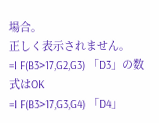場合。
正しく表示されません。
=I F(B3>17,G2,G3) 「D3」の数式はOK
=I F(B3>17,G3,G4) 「D4」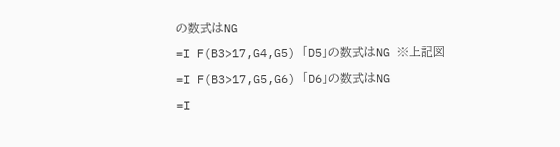の数式はNG
=I F(B3>17,G4,G5) 「D5」の数式はNG ※上記図
=I F(B3>17,G5,G6) 「D6」の数式はNG
=I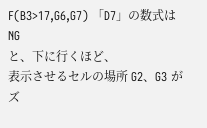F(B3>17,G6,G7) 「D7」の数式はNG
と、下に行くほど、
表示させるセルの場所 G2、G3 が
ズ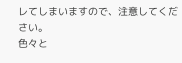レてしまいますので、注意してください。
色々と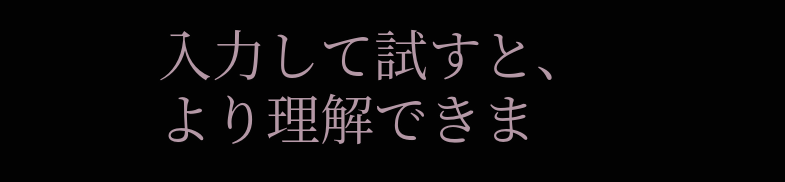入力して試すと、より理解できま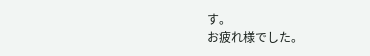す。
お疲れ様でした。